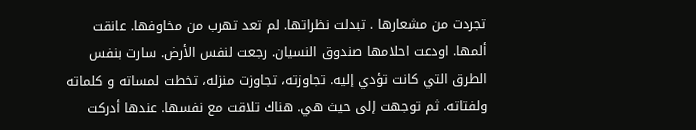تجردت من مشعارها . تبدلت نظراتها. لم تعد تهرب من مخاوفها. عانقت ألمها. اودعت احلامها صندوق النسيان. رجعت لنفس الأرض. سارت بنفس الطرق التي كانت تؤدي إليه. تجاوزته، تجاوزت منزله، تخطت لمساته و كلماته ولفتاته. ثم توجهت إلى حيث هي. هناك تلاقت مع نفسها. عندها أدركت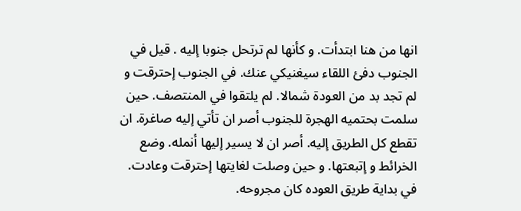انها من هنا ابتدأت. و كأنها لم ترتحل جنوبا إليه . قيل في الجنوب دفئ اللقاء سيغنيكي عنك. في الجنوب إحترقت و لم تجد بد من العودة شمالا. لم يلتقوا في المنتصف. حين سلمت بحتميه الهجرة للجنوب أصر ان تأتي إليه صاغرة. ان تقطع كل الطريق إليه. أصر ان لا يسير إليها أنمله. وضع الخرائط و إتبعتها. و حين وصلت لغايتها إحترقت وعادت. في بداية طريق العوده كان مجروحه.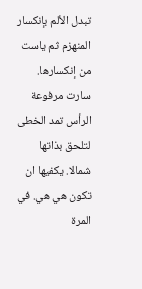تبدل الألم بإنكسار المنهزم ثم ياست من إنكسارها. سارت مرفوعة الرأس تمد الخطى لتلحق بذاتها شمالا. يكفيها ان تكون هي هي. في المرة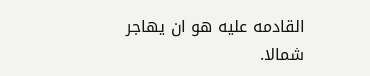القادمه عليه هو ان يهاجر شمالا.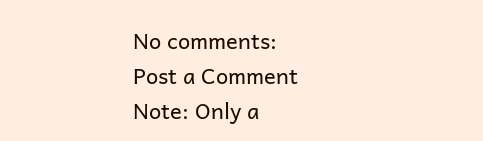No comments:
Post a Comment
Note: Only a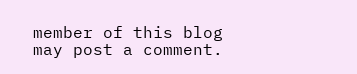member of this blog may post a comment.